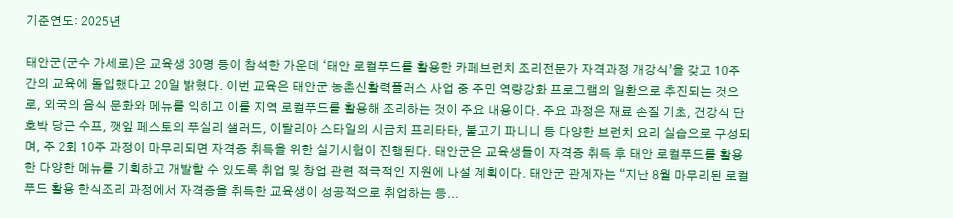기준연도: 2025년

태안군(군수 가세로)은 교육생 30명 등이 참석한 가운데 ‘태안 로컬푸드를 활용한 카페브런치 조리전문가 자격과정 개강식’을 갖고 10주 간의 교육에 돌입했다고 20일 밝혔다. 이번 교육은 태안군 농촌신활력플러스 사업 중 주민 역량강화 프로그램의 일환으로 추진되는 것으로, 외국의 음식 문화와 메뉴를 익히고 이를 지역 로컬푸드를 활용해 조리하는 것이 주요 내용이다. 주요 과정은 재료 손질 기초, 건강식 단호박 당근 수프, 깻잎 페스토의 푸실리 샐러드, 이탈리아 스타일의 시금치 프리타타, 불고기 파니니 등 다양한 브런치 요리 실습으로 구성되며, 주 2회 10주 과정이 마무리되면 자격증 취득을 위한 실기시험이 진행된다. 태안군은 교육생들이 자격증 취득 후 태안 로컬푸드를 활용한 다양한 메뉴를 기획하고 개발할 수 있도록 취업 및 창업 관련 적극적인 지원에 나설 계획이다. 태안군 관계자는 “지난 8월 마무리된 로컬푸드 활용 한식조리 과정에서 자격증을 취득한 교육생이 성공적으로 취업하는 등...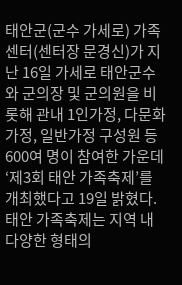태안군(군수 가세로) 가족센터(센터장 문경신)가 지난 16일 가세로 태안군수와 군의장 및 군의원을 비롯해 관내 1인가정, 다문화가정, 일반가정 구성원 등 600여 명이 참여한 가운데 ‘제3회 태안 가족축제’를 개최했다고 19일 밝혔다. 태안 가족축제는 지역 내 다양한 형태의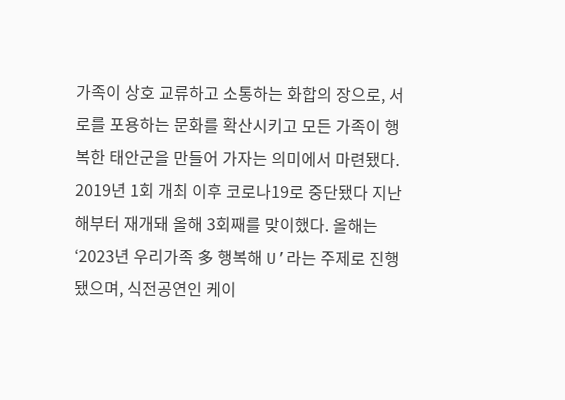가족이 상호 교류하고 소통하는 화합의 장으로, 서로를 포용하는 문화를 확산시키고 모든 가족이 행복한 태안군을 만들어 가자는 의미에서 마련됐다. 2019년 1회 개최 이후 코로나19로 중단됐다 지난해부터 재개돼 올해 3회째를 맞이했다. 올해는 ‘2023년 우리가족 多 행복해 U’라는 주제로 진행됐으며, 식전공연인 케이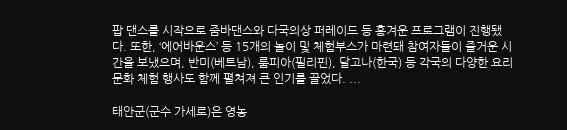팝 댄스를 시작으로 줌바댄스와 다국의상 퍼레이드 등 흥겨운 프로그램이 진행됐다. 또한, ‘에어바운스’ 등 15개의 놀이 및 체험부스가 마련돼 참여자들이 즐거운 시간을 보냈으며, 반미(베트남), 룸피아(필리핀), 달고나(한국) 등 각국의 다양한 요리문화 체험 행사도 함께 펼쳐져 큰 인기를 끌었다. ...

태안군(군수 가세로)은 영농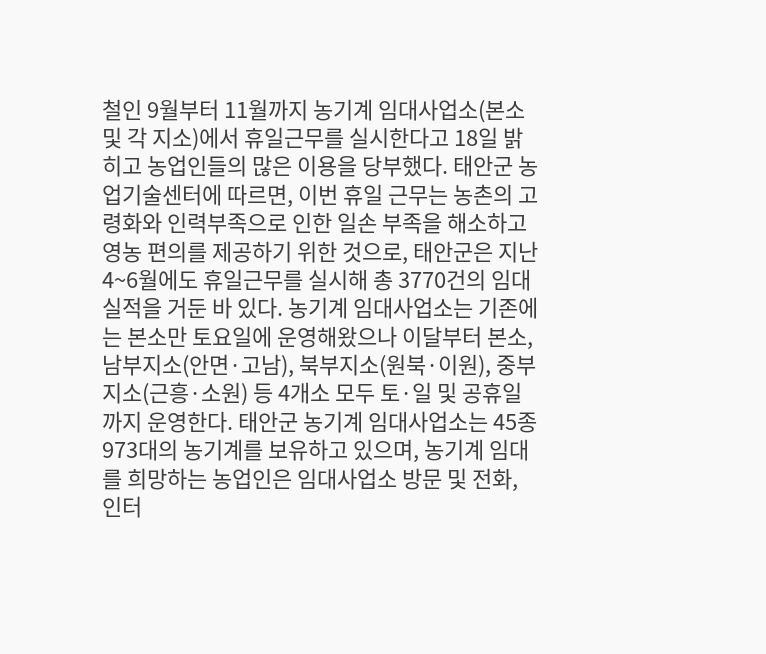철인 9월부터 11월까지 농기계 임대사업소(본소 및 각 지소)에서 휴일근무를 실시한다고 18일 밝히고 농업인들의 많은 이용을 당부했다. 태안군 농업기술센터에 따르면, 이번 휴일 근무는 농촌의 고령화와 인력부족으로 인한 일손 부족을 해소하고 영농 편의를 제공하기 위한 것으로, 태안군은 지난 4~6월에도 휴일근무를 실시해 총 3770건의 임대 실적을 거둔 바 있다. 농기계 임대사업소는 기존에는 본소만 토요일에 운영해왔으나 이달부터 본소, 남부지소(안면·고남), 북부지소(원북·이원), 중부지소(근흥·소원) 등 4개소 모두 토·일 및 공휴일까지 운영한다. 태안군 농기계 임대사업소는 45종 973대의 농기계를 보유하고 있으며, 농기계 임대를 희망하는 농업인은 임대사업소 방문 및 전화, 인터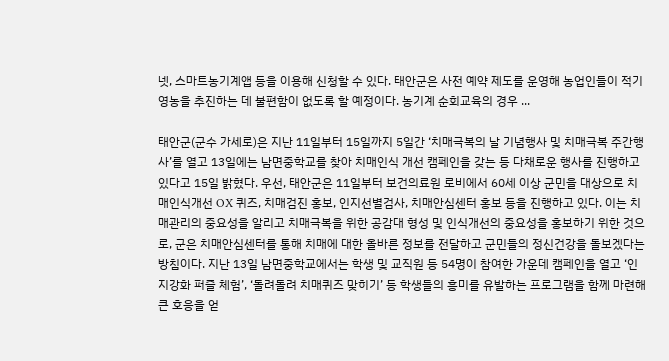넷, 스마트농기계앱 등을 이용해 신청할 수 있다. 태안군은 사전 예약 제도를 운영해 농업인들이 적기 영농을 추진하는 데 불편함이 없도록 할 예정이다. 농기계 순회교육의 경우 ...

태안군(군수 가세로)은 지난 11일부터 15일까지 5일간 ‘치매극복의 날 기념행사 및 치매극복 주간행사’를 열고 13일에는 남면중학교를 찾아 치매인식 개선 캠페인을 갖는 등 다채로운 행사를 진행하고 있다고 15일 밝혔다. 우선, 태안군은 11일부터 보건의료원 로비에서 60세 이상 군민을 대상으로 치매인식개선 OX 퀴즈, 치매검진 홍보, 인지선별검사, 치매안심센터 홍보 등을 진행하고 있다. 이는 치매관리의 중요성을 알리고 치매극복을 위한 공감대 형성 및 인식개선의 중요성을 홍보하기 위한 것으로, 군은 치매안심센터를 통해 치매에 대한 올바른 정보를 전달하고 군민들의 정신건강을 돌보겠다는 방침이다. 지난 13일 남면중학교에서는 학생 및 교직원 등 54명이 참여한 가운데 캠페인을 열고 ‘인지강화 퍼즐 체험’, ‘돌려돌려 치매퀴즈 맞히기’ 등 학생들의 흥미를 유발하는 프로그램을 함께 마련해 큰 호응을 얻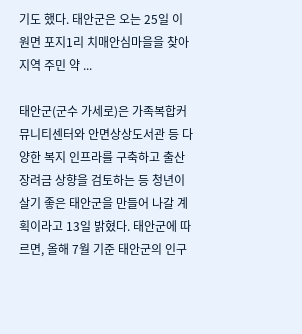기도 했다. 태안군은 오는 25일 이원면 포지1리 치매안심마을을 찾아 지역 주민 약 ...

태안군(군수 가세로)은 가족복합커뮤니티센터와 안면상상도서관 등 다양한 복지 인프라를 구축하고 출산장려금 상향을 검토하는 등 청년이 살기 좋은 태안군을 만들어 나갈 계획이라고 13일 밝혔다. 태안군에 따르면, 올해 7월 기준 태안군의 인구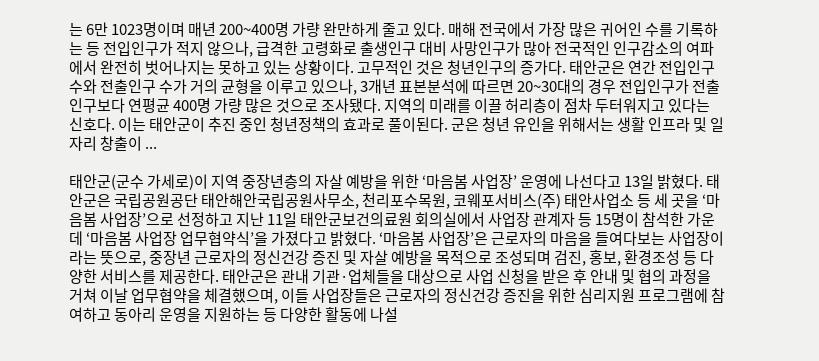는 6만 1023명이며 매년 200~400명 가량 완만하게 줄고 있다. 매해 전국에서 가장 많은 귀어인 수를 기록하는 등 전입인구가 적지 않으나, 급격한 고령화로 출생인구 대비 사망인구가 많아 전국적인 인구감소의 여파에서 완전히 벗어나지는 못하고 있는 상황이다. 고무적인 것은 청년인구의 증가다. 태안군은 연간 전입인구 수와 전출인구 수가 거의 균형을 이루고 있으나, 3개년 표본분석에 따르면 20~30대의 경우 전입인구가 전출인구보다 연평균 400명 가량 많은 것으로 조사됐다. 지역의 미래를 이끌 허리층이 점차 두터워지고 있다는 신호다. 이는 태안군이 추진 중인 청년정책의 효과로 풀이된다. 군은 청년 유인을 위해서는 생활 인프라 및 일자리 창출이 ...

태안군(군수 가세로)이 지역 중장년층의 자살 예방을 위한 ‘마음봄 사업장’ 운영에 나선다고 13일 밝혔다. 태안군은 국립공원공단 태안해안국립공원사무소, 천리포수목원, 코웨포서비스(주) 태안사업소 등 세 곳을 ‘마음봄 사업장’으로 선정하고 지난 11일 태안군보건의료원 회의실에서 사업장 관계자 등 15명이 참석한 가운데 ‘마음봄 사업장 업무협약식’을 가졌다고 밝혔다. ‘마음봄 사업장’은 근로자의 마음을 들여다보는 사업장이라는 뜻으로, 중장년 근로자의 정신건강 증진 및 자살 예방을 목적으로 조성되며 검진, 홍보, 환경조성 등 다양한 서비스를 제공한다. 태안군은 관내 기관·업체들을 대상으로 사업 신청을 받은 후 안내 및 협의 과정을 거쳐 이날 업무협약을 체결했으며, 이들 사업장들은 근로자의 정신건강 증진을 위한 심리지원 프로그램에 참여하고 동아리 운영을 지원하는 등 다양한 활동에 나설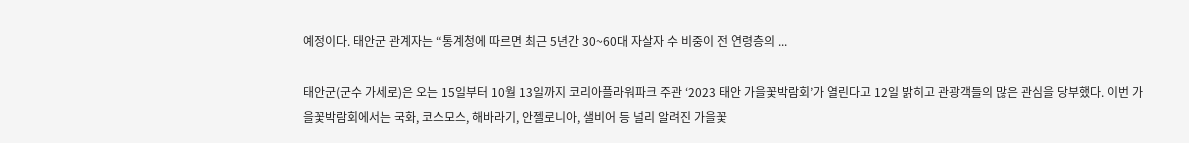예정이다. 태안군 관계자는 “통계청에 따르면 최근 5년간 30~60대 자살자 수 비중이 전 연령층의 ...

태안군(군수 가세로)은 오는 15일부터 10월 13일까지 코리아플라워파크 주관 ‘2023 태안 가을꽃박람회’가 열린다고 12일 밝히고 관광객들의 많은 관심을 당부했다. 이번 가을꽃박람회에서는 국화, 코스모스, 해바라기, 안젤로니아, 샐비어 등 널리 알려진 가을꽃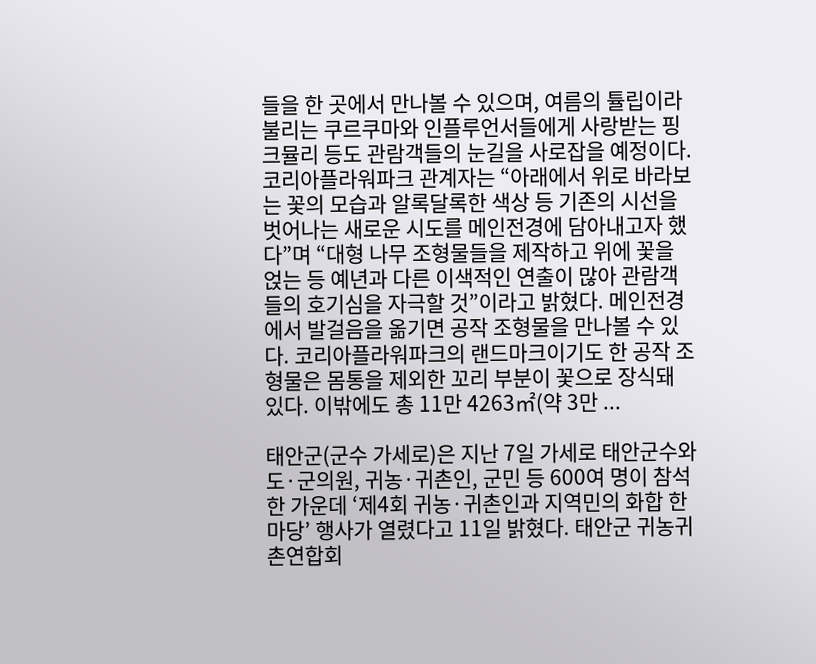들을 한 곳에서 만나볼 수 있으며, 여름의 튤립이라 불리는 쿠르쿠마와 인플루언서들에게 사랑받는 핑크뮬리 등도 관람객들의 눈길을 사로잡을 예정이다. 코리아플라워파크 관계자는 “아래에서 위로 바라보는 꽃의 모습과 알록달록한 색상 등 기존의 시선을 벗어나는 새로운 시도를 메인전경에 담아내고자 했다”며 “대형 나무 조형물들을 제작하고 위에 꽃을 얹는 등 예년과 다른 이색적인 연출이 많아 관람객들의 호기심을 자극할 것”이라고 밝혔다. 메인전경에서 발걸음을 옮기면 공작 조형물을 만나볼 수 있다. 코리아플라워파크의 랜드마크이기도 한 공작 조형물은 몸통을 제외한 꼬리 부분이 꽃으로 장식돼 있다. 이밖에도 총 11만 4263㎡(약 3만 ...

태안군(군수 가세로)은 지난 7일 가세로 태안군수와 도·군의원, 귀농·귀촌인, 군민 등 600여 명이 참석한 가운데 ‘제4회 귀농·귀촌인과 지역민의 화합 한마당’ 행사가 열렸다고 11일 밝혔다. 태안군 귀농귀촌연합회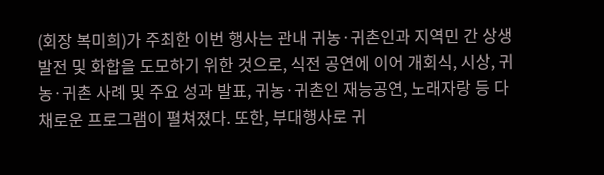(회장 복미희)가 주최한 이번 행사는 관내 귀농·귀촌인과 지역민 간 상생 발전 및 화합을 도모하기 위한 것으로, 식전 공연에 이어 개회식, 시상, 귀농·귀촌 사례 및 주요 성과 발표, 귀농·귀촌인 재능공연, 노래자랑 등 다채로운 프로그램이 펼쳐졌다. 또한, 부대행사로 귀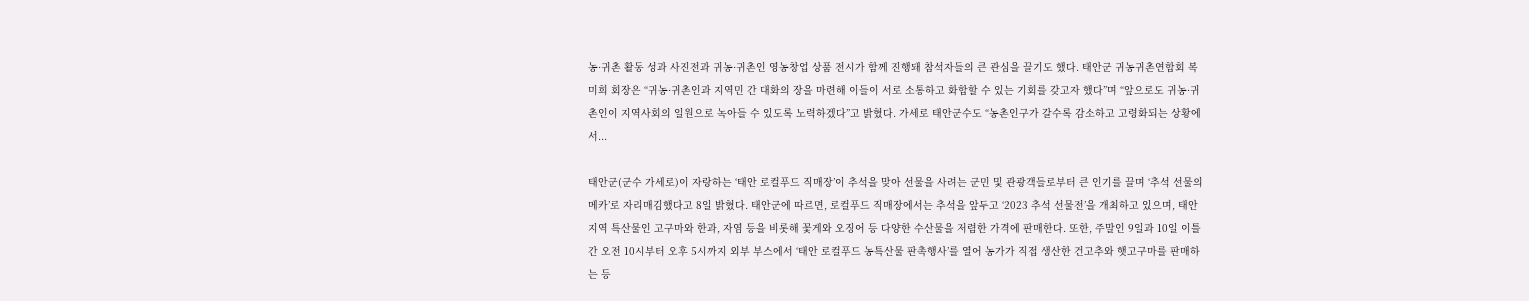농·귀촌 활동 성과 사진전과 귀농·귀촌인 영농창업 상품 전시가 함께 진행돼 참석자들의 큰 관심을 끌기도 했다. 태안군 귀농귀촌연합회 복미희 회장은 “귀농·귀촌인과 지역민 간 대화의 장을 마련해 이들이 서로 소통하고 화합할 수 있는 기회를 갖고자 했다”며 “앞으로도 귀농·귀촌인이 지역사회의 일원으로 녹아들 수 있도록 노력하겠다”고 밝혔다. 가세로 태안군수도 “농촌인구가 갈수록 감소하고 고령화되는 상황에서...

태안군(군수 가세로)이 자랑하는 ‘태안 로컬푸드 직매장’이 추석을 맞아 선물을 사려는 군민 및 관광객들로부터 큰 인기를 끌며 ‘추석 선물의 메카’로 자리매김했다고 8일 밝혔다. 태안군에 따르면, 로컬푸드 직매장에서는 추석을 앞두고 ‘2023 추석 선물전’을 개최하고 있으며, 태안지역 특산물인 고구마와 한과, 자염 등을 비롯해 꽃게와 오징어 등 다양한 수산물을 저렴한 가격에 판매한다. 또한, 주말인 9일과 10일 이틀간 오전 10시부터 오후 5시까지 외부 부스에서 ‘태안 로컬푸드 농특산물 판촉행사’를 열어 농가가 직접 생산한 건고추와 햇고구마를 판매하는 등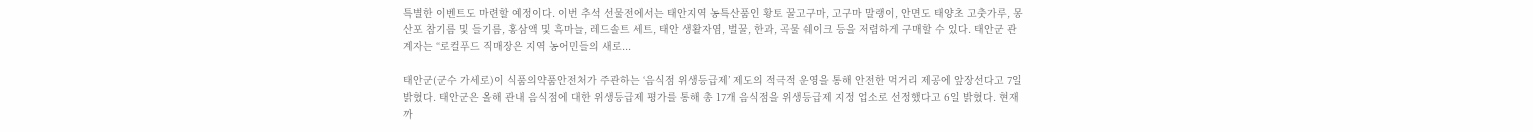특별한 이벤트도 마련할 예정이다. 이번 추석 선물전에서는 태안지역 농특산품인 황토 꿀고구마, 고구마 말랭이, 안면도 태양초 고춧가루, 몽산포 참기름 및 들기름, 홍삼액 및 흑마늘, 레드솔트 세트, 태안 생활자염, 벌꿀, 한과, 곡물 쉐이크 등을 저렴하게 구매할 수 있다. 태안군 관계자는 “로컬푸드 직매장은 지역 농어민들의 새로...

태안군(군수 가세로)이 식품의약품안전처가 주관하는 ‘음식점 위생등급제’ 제도의 적극적 운영을 통해 안전한 먹거리 제공에 앞장선다고 7일 밝혔다. 태안군은 올해 관내 음식점에 대한 위생등급제 평가를 통해 총 17개 음식점을 위생등급제 지정 업소로 선정했다고 6일 밝혔다. 현재까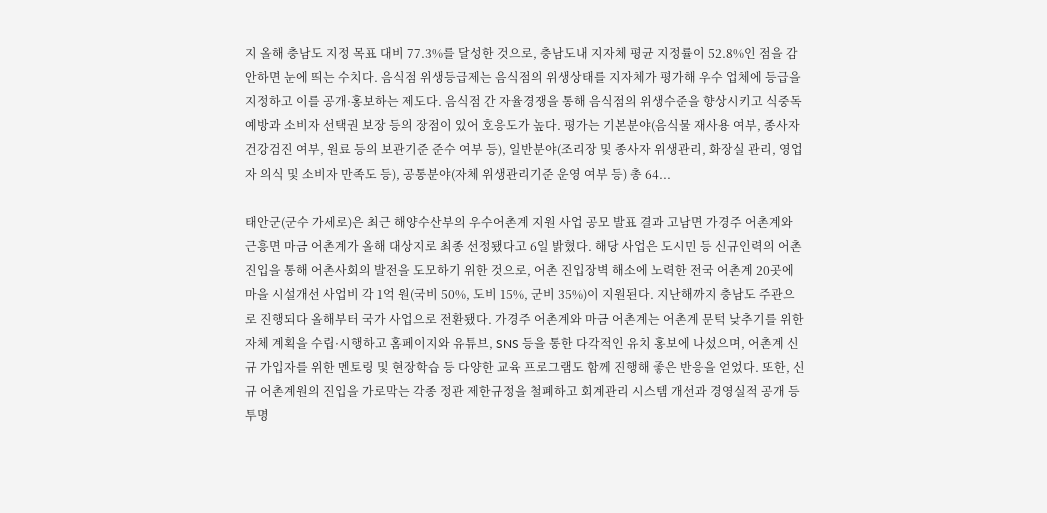지 올해 충남도 지정 목표 대비 77.3%를 달성한 것으로, 충남도내 지자체 평균 지정률이 52.8%인 점을 감안하면 눈에 띄는 수치다. 음식점 위생등급제는 음식점의 위생상태를 지자체가 평가해 우수 업체에 등급을 지정하고 이를 공개·홍보하는 제도다. 음식점 간 자율경쟁을 통해 음식점의 위생수준을 향상시키고 식중독 예방과 소비자 선택권 보장 등의 장점이 있어 호응도가 높다. 평가는 기본분야(음식물 재사용 여부, 종사자 건강검진 여부, 원료 등의 보관기준 준수 여부 등), 일반분야(조리장 및 종사자 위생관리, 화장실 관리, 영업자 의식 및 소비자 만족도 등), 공통분야(자체 위생관리기준 운영 여부 등) 총 64...

태안군(군수 가세로)은 최근 해양수산부의 우수어촌계 지원 사업 공모 발표 결과 고남면 가경주 어촌계와 근흥면 마금 어촌계가 올해 대상지로 최종 선정됐다고 6일 밝혔다. 해당 사업은 도시민 등 신규인력의 어촌 진입을 통해 어촌사회의 발전을 도모하기 위한 것으로, 어촌 진입장벽 해소에 노력한 전국 어촌계 20곳에 마을 시설개선 사업비 각 1억 원(국비 50%, 도비 15%, 군비 35%)이 지원된다. 지난해까지 충남도 주관으로 진행되다 올해부터 국가 사업으로 전환됐다. 가경주 어촌계와 마금 어촌계는 어촌계 문턱 낮추기를 위한 자체 계획을 수립·시행하고 홈페이지와 유튜브, SNS 등을 통한 다각적인 유치 홍보에 나섰으며, 어촌계 신규 가입자를 위한 멘토링 및 현장학습 등 다양한 교육 프로그램도 함께 진행해 좋은 반응을 얻었다. 또한, 신규 어촌계원의 진입을 가로막는 각종 정관 제한규정을 철폐하고 회계관리 시스템 개선과 경영실적 공개 등 투명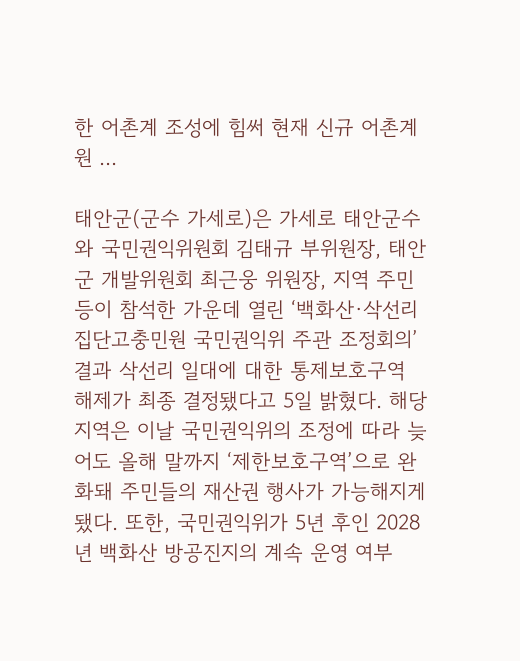한 어촌계 조성에 힘써 현재 신규 어촌계원 ...

태안군(군수 가세로)은 가세로 태안군수와 국민권익위원회 김태규 부위원장, 태안군 개발위원회 최근웅 위원장, 지역 주민 등이 참석한 가운데 열린 ‘백화산·삭선리 집단고충민원 국민권익위 주관 조정회의’ 결과 삭선리 일대에 대한 통제보호구역 해제가 최종 결정됐다고 5일 밝혔다. 해당 지역은 이날 국민권익위의 조정에 따라 늦어도 올해 말까지 ‘제한보호구역’으로 완화돼 주민들의 재산권 행사가 가능해지게 됐다. 또한, 국민권익위가 5년 후인 2028년 백화산 방공진지의 계속 운영 여부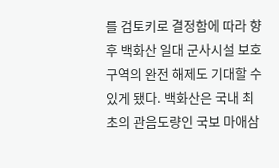를 검토키로 결정함에 따라 향후 백화산 일대 군사시설 보호구역의 완전 해제도 기대할 수 있게 됐다. 백화산은 국내 최초의 관음도량인 국보 마애삼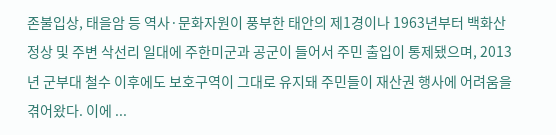존불입상, 태을암 등 역사·문화자원이 풍부한 태안의 제1경이나 1963년부터 백화산 정상 및 주변 삭선리 일대에 주한미군과 공군이 들어서 주민 출입이 통제됐으며, 2013년 군부대 철수 이후에도 보호구역이 그대로 유지돼 주민들이 재산권 행사에 어려움을 겪어왔다. 이에 ...